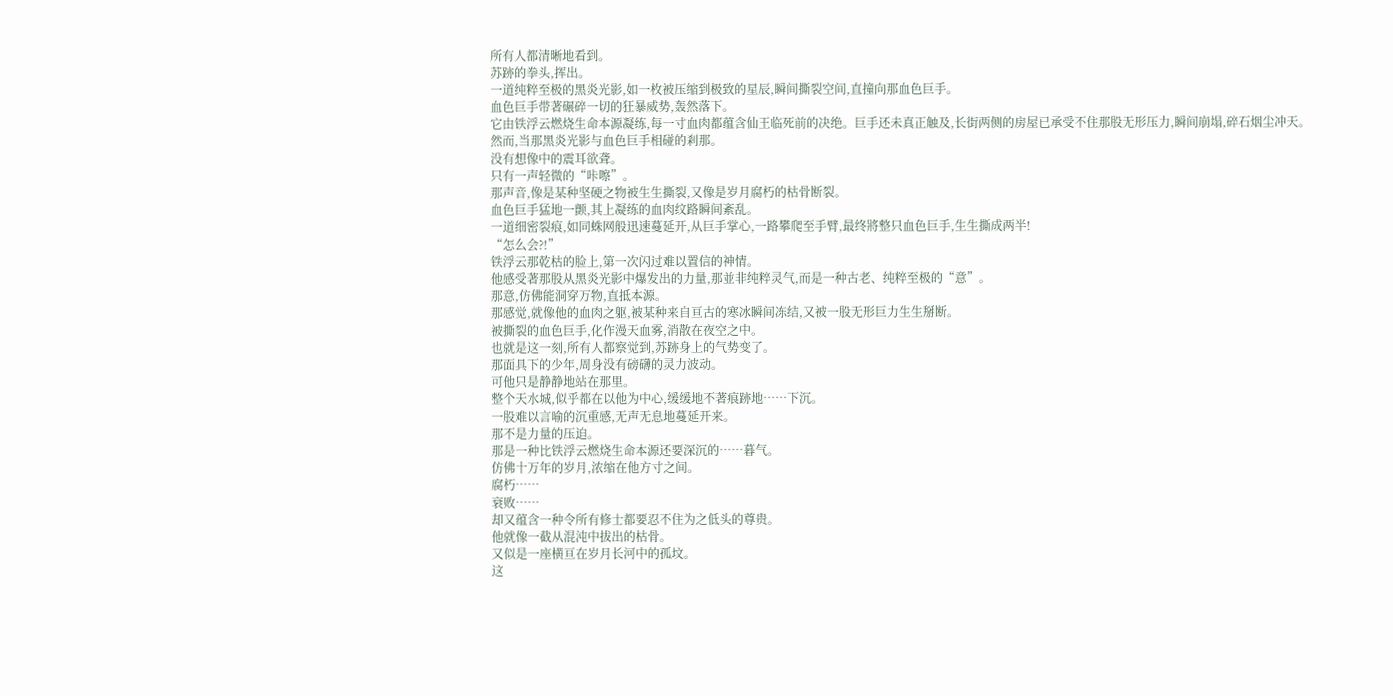所有人都清晰地看到。
苏跡的拳头,挥出。
一道纯粹至极的黑炎光影,如一枚被压缩到极致的星辰,瞬间撕裂空间,直撞向那血色巨手。
血色巨手带著碾碎一切的狂暴威势,轰然落下。
它由铁浮云燃烧生命本源凝练,每一寸血肉都蕴含仙王临死前的决绝。巨手还未真正触及,长街两侧的房屋已承受不住那股无形压力,瞬间崩塌,碎石烟尘冲天。
然而,当那黑炎光影与血色巨手相碰的剎那。
没有想像中的震耳欲聋。
只有一声轻微的“咔嚓”。
那声音,像是某种坚硬之物被生生撕裂,又像是岁月腐朽的枯骨断裂。
血色巨手猛地一颤,其上凝练的血肉纹路瞬间紊乱。
一道细密裂痕,如同蛛网般迅速蔓延开,从巨手掌心,一路攀爬至手臂,最终將整只血色巨手,生生撕成两半!
“怎么会?!”
铁浮云那乾枯的脸上,第一次闪过难以置信的神情。
他感受著那股从黑炎光影中爆发出的力量,那並非纯粹灵气,而是一种古老、纯粹至极的“意”。
那意,仿佛能洞穿万物,直抵本源。
那感觉,就像他的血肉之躯,被某种来自亘古的寒冰瞬间冻结,又被一股无形巨力生生掰断。
被撕裂的血色巨手,化作漫天血雾,消散在夜空之中。
也就是这一刻,所有人都察觉到,苏跡身上的气势变了。
那面具下的少年,周身没有磅礴的灵力波动。
可他只是静静地站在那里。
整个天水城,似乎都在以他为中心,缓缓地不著痕跡地……下沉。
一股难以言喻的沉重感,无声无息地蔓延开来。
那不是力量的压迫。
那是一种比铁浮云燃烧生命本源还要深沉的……暮气。
仿佛十万年的岁月,浓缩在他方寸之间。
腐朽……
衰败……
却又蕴含一种令所有修士都要忍不住为之低头的尊贵。
他就像一截从混沌中拔出的枯骨。
又似是一座横亘在岁月长河中的孤坟。
这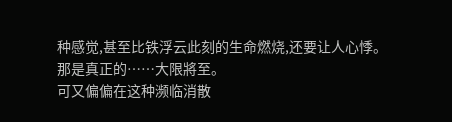种感觉,甚至比铁浮云此刻的生命燃烧,还要让人心悸。
那是真正的……大限將至。
可又偏偏在这种濒临消散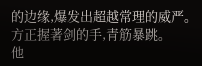的边缘,爆发出超越常理的威严。
方正握著剑的手,青筋暴跳。
他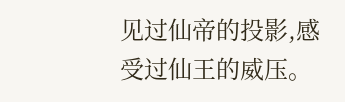见过仙帝的投影,感受过仙王的威压。